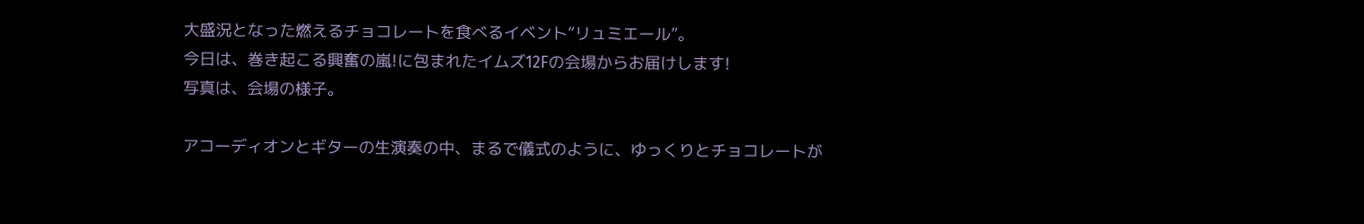大盛況となった燃えるチョコレートを食べるイベント“リュミエール”。
今日は、巻き起こる興奮の嵐!に包まれたイムズ12Fの会場からお届けします!
写真は、会場の様子。

アコーディオンとギターの生演奏の中、まるで儀式のように、ゆっくりとチョコレートが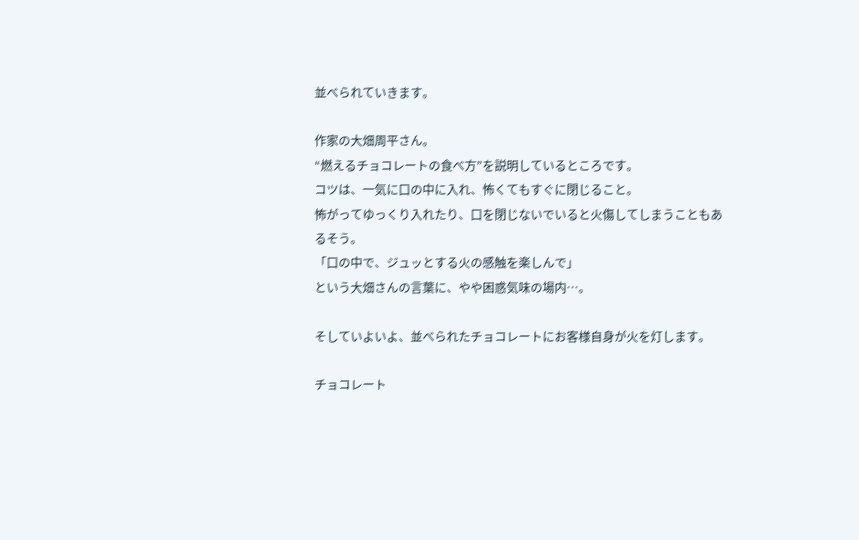並べられていきます。

作家の大畑周平さん。
“燃えるチョコレートの食べ方”を説明しているところです。
コツは、一気に口の中に入れ、怖くてもすぐに閉じること。
怖がってゆっくり入れたり、口を閉じないでいると火傷してしまうこともあるそう。
「口の中で、ジュッとする火の感触を楽しんで」
という大畑さんの言葉に、やや困惑気味の場内…。

そしていよいよ、並べられたチョコレートにお客様自身が火を灯します。

チョコレート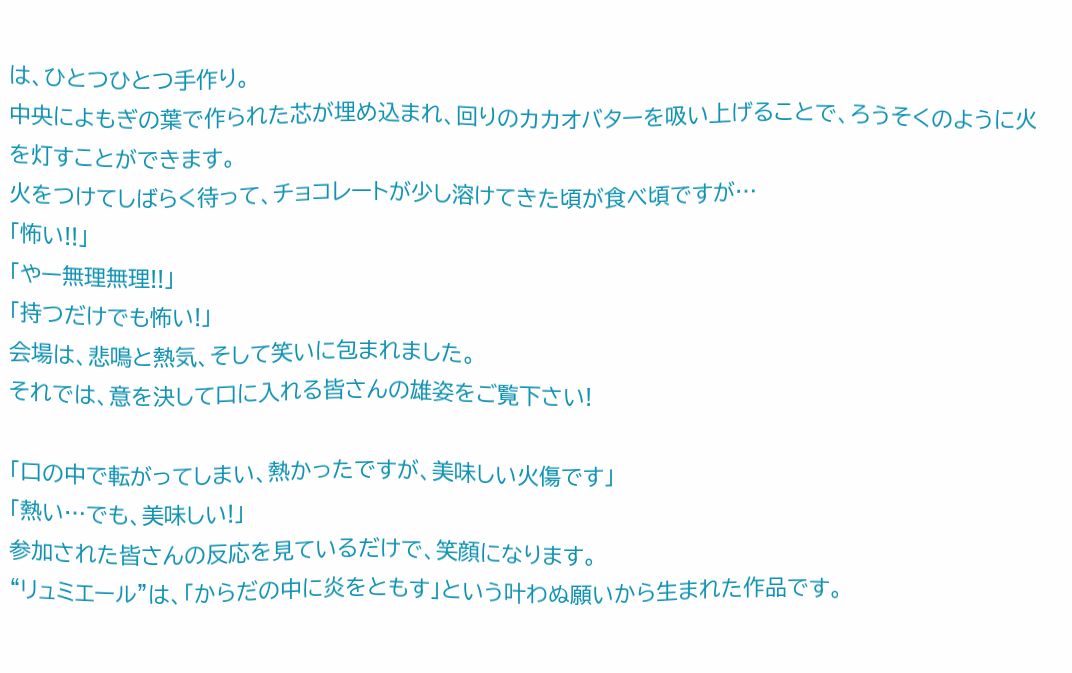は、ひとつひとつ手作り。
中央によもぎの葉で作られた芯が埋め込まれ、回りのカカオバターを吸い上げることで、ろうそくのように火を灯すことができます。
火をつけてしばらく待って、チョコレートが少し溶けてきた頃が食べ頃ですが…
「怖い!!」
「やー無理無理!!」
「持つだけでも怖い!」
会場は、悲鳴と熱気、そして笑いに包まれました。
それでは、意を決して口に入れる皆さんの雄姿をご覧下さい!

「口の中で転がってしまい、熱かったですが、美味しい火傷です」
「熱い…でも、美味しい!」
参加された皆さんの反応を見ているだけで、笑顔になります。
“リュミエール”は、「からだの中に炎をともす」という叶わぬ願いから生まれた作品です。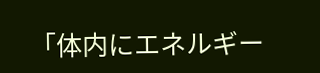「体内にエネルギー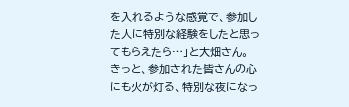を入れるような感覚で、参加した人に特別な経験をしたと思ってもらえたら…」と大畑さん。
きっと、参加された皆さんの心にも火が灯る、特別な夜になっ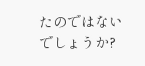たのではないでしょうか?